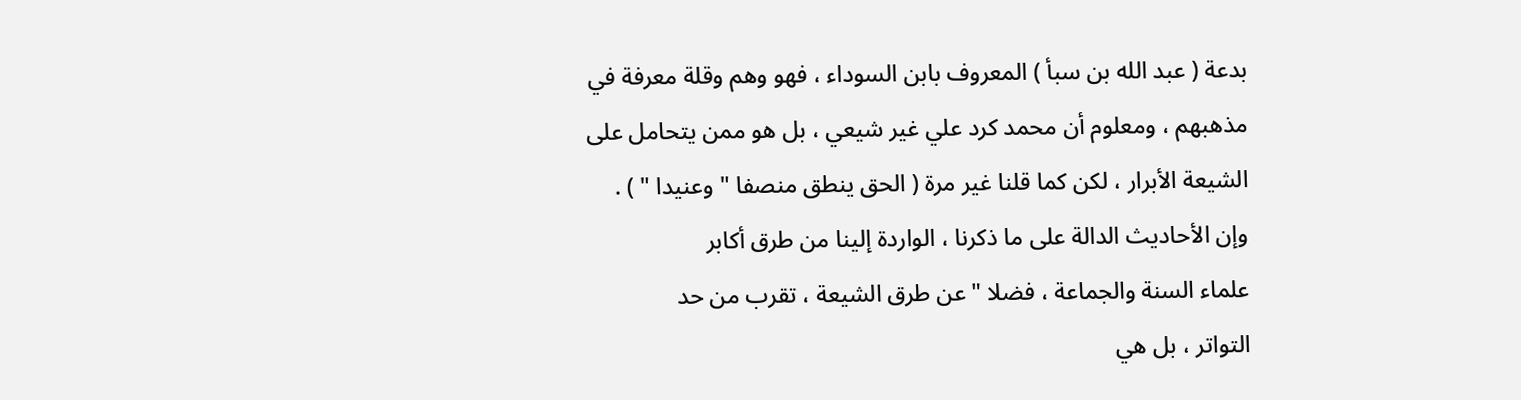بدعة ( عبد الله بن سبأ ) المعروف بابن السوداء ، فهو وهم وقلة معرفة في
مذهبهم ، ومعلوم أن محمد كرد علي غير شيعي ، بل هو ممن يتحامل على
الشيعة الأبرار ، لكن كما قلنا غير مرة ( الحق ينطق منصفا " وعنيدا " ) .
وإن الأحاديث الدالة على ما ذكرنا ، الواردة إلينا من طرق أكابر
علماء السنة والجماعة ، فضلا " عن طرق الشيعة ، تقرب من حد
التواتر ، بل هي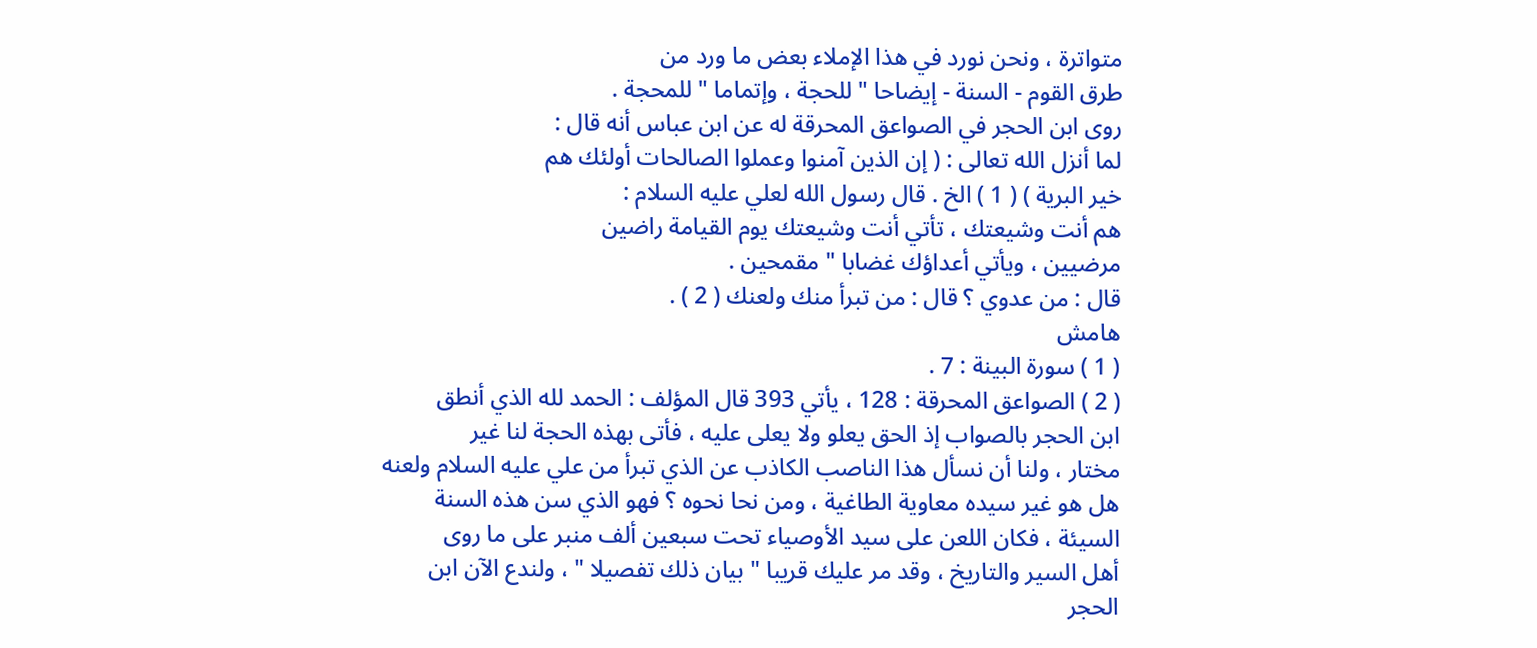متواترة ، ونحن نورد في هذا الإملاء بعض ما ورد من
طرق القوم - السنة - إيضاحا " للحجة ، وإتماما " للمحجة .
روى ابن الحجر في الصواعق المحرقة له عن ابن عباس أنه قال :
لما أنزل الله تعالى : ( إن الذين آمنوا وعملوا الصالحات أولئك هم
خير البرية ) ( 1 ) الخ . قال رسول الله لعلي عليه السلام :
هم أنت وشيعتك ، تأتي أنت وشيعتك يوم القيامة راضين
مرضيين ، ويأتي أعداؤك غضابا " مقمحين .
قال : من عدوي ؟ قال : من تبرأ منك ولعنك ( 2 ) .
هامش
( 1 ) سورة البينة : 7 .
( 2 ) الصواعق المحرقة : 128 ، يأتي 393 قال المؤلف : الحمد لله الذي أنطق
ابن الحجر بالصواب إذ الحق يعلو ولا يعلى عليه ، فأتى بهذه الحجة لنا غير
مختار ، ولنا أن نسأل هذا الناصب الكاذب عن الذي تبرأ من علي عليه السلام ولعنه
هل هو غير سيده معاوية الطاغية ، ومن نحا نحوه ؟ فهو الذي سن هذه السنة
السيئة ، فكان اللعن على سيد الأوصياء تحت سبعين ألف منبر على ما روى
أهل السير والتاريخ ، وقد مر عليك قريبا " بيان ذلك تفصيلا " ، ولندع الآن ابن
الحجر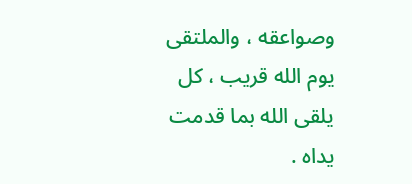وصواعقه ، والملتقى يوم الله قريب ، كل يلقى الله بما قدمت يداه .